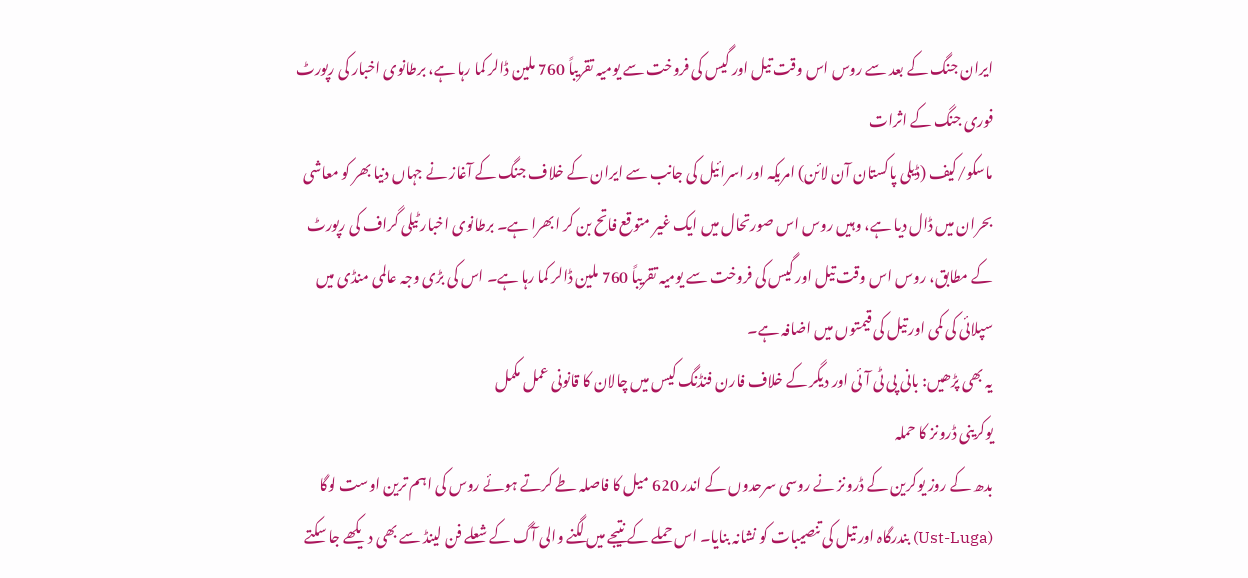ایران جنگ کے بعد سے روس اس وقت تیل اور گیس کی فروخت سے یومیہ تقریباً 760 ملین ڈالر کما رہا ہے، برطانوی اخبار کی رپورٹ
فوری جنگ کے اثرات
ماسکو/کیف (ڈیلی پاکستان آن لائن) امریکہ اور اسرائیل کی جانب سے ایران کے خلاف جنگ کے آغاز نے جہاں دنیا بھر کو معاشی بحران میں ڈال دیا ہے، وہیں روس اس صورتحال میں ایک غیر متوقع فاتح بن کر ابھرا ہے۔ برطانوی اخبار ٹیلی گراف کی رپورٹ کے مطابق، روس اس وقت تیل اور گیس کی فروخت سے یومیہ تقریباً 760 ملین ڈالر کما رہا ہے۔ اس کی بڑی وجہ عالمی منڈی میں سپلائی کی کمی اور تیل کی قیمتوں میں اضافہ ہے۔
یہ بھی پڑھیں: بانی پی ٹی آئی اور دیگر کے خلاف فارن فنڈنگ کیس میں چالان کا قانونی عمل مکمل
یوکرینی ڈرونز کا حملہ
بدھ کے روز یوکرین کے ڈرونز نے روسی سرحدوں کے اندر 620 میل کا فاصلہ طے کرتے ہوئے روس کی اہم ترین اوست لوگا (Ust-Luga) بندرگاہ اور تیل کی تنصیبات کو نشانہ بنایا۔ اس حملے کے نتیجے میں لگنے والی آگ کے شعلے فن لینڈ سے بھی دیکھے جا سکتے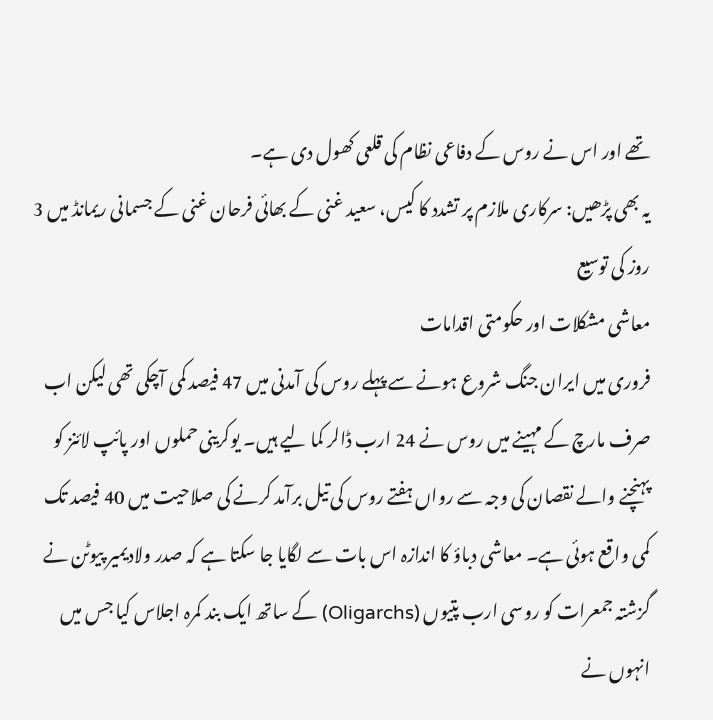تھے اور اس نے روس کے دفاعی نظام کی قلعی کھول دی ہے۔
یہ بھی پڑھیں: سرکاری ملازم پر تشدد کا کیس، سعید غنی کے بھائی فرحان غنی کے جسمانی ریمانڈ میں 3 روز کی توسیع
معاشی مشکلات اور حکومتی اقدامات
فروری میں ایران جنگ شروع ہونے سے پہلے روس کی آمدنی میں 47 فیصد کمی آچکی تھی لیکن اب صرف مارچ کے مہینے میں روس نے 24 ارب ڈالر کما لیے ہیں۔ یوکرینی حملوں اور پائپ لائنز کو پہنچنے والے نقصان کی وجہ سے رواں ہفتے روس کی تیل برآمد کرنے کی صلاحیت میں 40 فیصد تک کمی واقع ہوئی ہے۔ معاشی دباؤ کا اندازہ اس بات سے لگایا جا سکتا ہے کہ صدر ولادیمیر پیوٹن نے گزشتہ جمعرات کو روسی ارب پتیوں (Oligarchs) کے ساتھ ایک بند کمرہ اجلاس کیا جس میں انہوں نے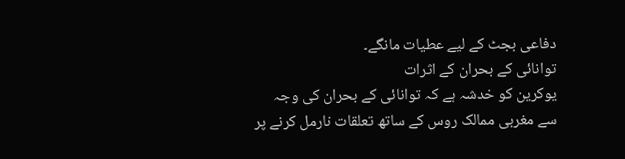دفاعی بجٹ کے لیے عطیات مانگے۔
توانائی کے بحران کے اثرات
یوکرین کو خدشہ ہے کہ توانائی کے بحران کی وجہ سے مغربی ممالک روس کے ساتھ تعلقات نارمل کرنے پر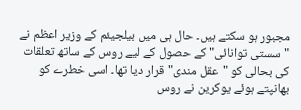مجبور ہو سکتے ہیں۔ حال ہی میں بیلجیئم کے وزیر اعظم نے "سستی توانائی" کے حصول کے لیے روس کے ساتھ تعلقات کی بحالی کو "عقل مندی" قرار دیا تھا۔ اسی خطرے کو بھانپتے ہوئے یوکرین نے روس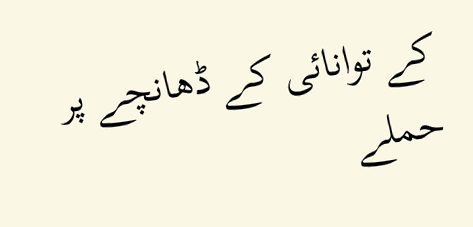کے توانائی کے ڈھانچے پر حملے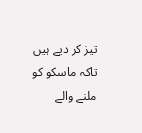تیز کر دیے ہیں تاکہ ماسکو کو ملنے والے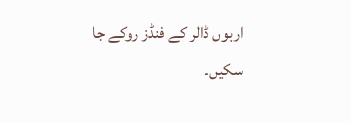اربوں ڈالر کے فنڈز روکے جا سکیں۔